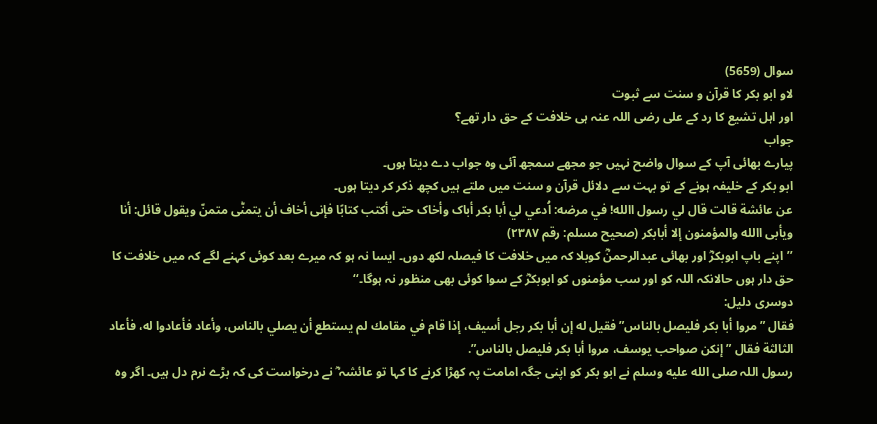سوال (5659)
لاو ابو بکر کا قرآن و سنت سے ثبوت
اور اہل تشیع کا رد کے علی رضی اللہ عنہ ہی خلافت کے حق دار تھے؟
جواب
پیارے بھائی آپ کے سوال واضح نہیں جو مجھے سمجھ آئی وہ جواب دے دیتا ہوں۔
ابو بکر کے خلیفہ ہونے کے تو بہت سے دلائل قرآن و سنت میں ملتے ہیں کچھ ذکر کر دیتا ہوں۔
عن عائشة قالت قال لي رسول االله! في مرضه: اُدعي لي أبا بکر أباک وأخاک حتی أکتب کتابًا فإنی أخاف أن یتمنّٰی متمنّ ویقول قائل: أنا ویأبی االله والمؤمنون إلا أبابکر (صحیح مسلم: رقم ۲۳۸۷)
’’اپنے باپ ابوبکرؓ اور بھائی عبدالرحمنؓ کوبلا کہ میں خلافت کا فیصلہ لکھ دوں۔ ایسا نہ ہو کہ میرے بعد کوئی کہنے لگے کہ میں خلافت کا حق دار ہوں حالانکہ اللہ کو اور سب مؤمنوں کو ابوبکرؓ کے سوا کوئی بھی منظور نہ ہوگا۔‘‘
دوسری دلیل:
فقال ” مروا أبا بكر فليصل بالناس” فقيل له إن أبا بكر رجل أسيف، إذا قام في مقامك لم يستطع أن يصلي بالناس، وأعاد فأعادوا له، فأعاد الثالثة فقال ” إنكن صواحب يوسف، مروا أبا بكر فليصل بالناس”.
رسول اللہ صلى الله عليه وسلم نے ابو بکر کو اپنی جگہ امامت پہ کھڑا کرنے کا کہا تو عائشہ ؓ نے درخواست کی کہ بڑے نرم دل ہیں۔ اگر وہ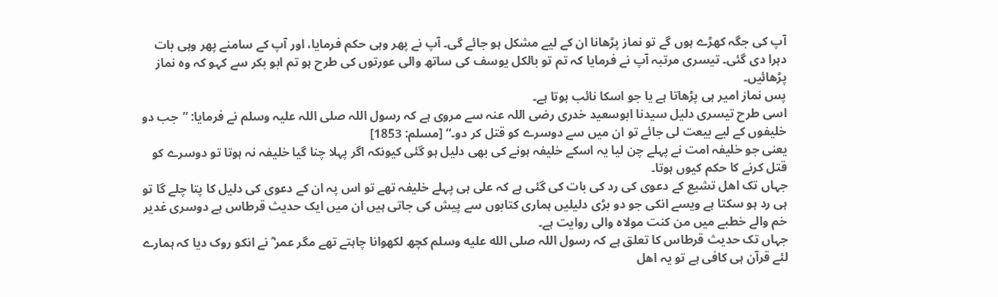آپ کی جگہ کھڑے ہوں گے تو نماز پڑھانا ان کے لیے مشکل ہو جائے گی۔ آپ نے پھر وہی حکم فرمایا، اور آپ کے سامنے پھر وہی بات دہرا دی گئی۔ تیسری مرتبہ آپ نے فرمایا کہ تم تو بالکل یوسف کی ساتھ والی عورتوں کی طرح ہو تم ابو بکر سے کہو کہ وہ نماز پڑھائیں۔
پس نماز امیر ہی پڑھاتا ہے یا جو اسکا نائب ہوتا ہے۔
اسی طرح تیسری دلیل سیدنا ابوسعید خدری رضی اللہ عنہ سے مروی ہے کہ رسول اللہ صلی اللہ علیہ وسلم نے فرمایا: ”جب دو خلیفوں کے لیے بیعت لی جائے تو ان میں سے دوسرے کو قتل کر دو۔“ [مسلم: 1853]
یعنی جو خلیفہ امت نے پہلے چن لیا یہ اسکے خلیفہ ہونے کی بھی دلیل ہو گئی کیونکہ اگر پہلا چنا گیا خلیفہ نہ ہوتا تو دوسرے کو قتل کرنے کا حکم کیوں ہوتا۔
جہاں تک اھل تشیع کے دعوی کی رد کی بات کی گئی ہے کہ علی ہی پہلے خلیفہ تھے تو اس پہ ان کے دعوی کی دلیل کا پتا چلے گا تو ہی رد ہو سکتا ہے ویسے انکی جو دو بڑی دلیلیں ہماری کتابوں سے پیش کی جاتی ہیں ان میں ایک حدیث قرطاس ہے دوسری غدیر خم والے خطبے میں من کنت مولاہ والی روایت ہے۔
جہاں تک حدیث قرطاس کا تعلق ہے کہ رسول اللہ صلى الله عليه وسلم کچھ لکھوانا چاہتے تھے مگر عمر ؓ نے انکو روک دیا کہ ہمارے لئے قرآن ہی کافی ہے تو یہ اھل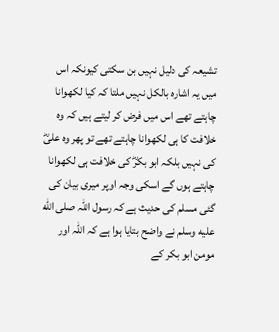تشیعہ کی دلیل نہیں بن سکتی کیونکہ اس میں یہ اشارہ بالکل نہیں ملتا کہ کیا لکھوانا چاہتے تھے اس میں فرض کر لیتے ہیں کہ وہ خلافت کا ہی لکھوانا چاہتے تھے تو پھر وہ علیؓ کی نہیں بلکہ ابو بکرؓ کی خلافت ہی لکھوانا چاہتے ہوں گے اسکی وجہ اوپر میری بیان کی گئی مسلم کی حدیث ہے کہ رسول اللہ صلى الله عليه وسلم نے واضح بتایا ہوا ہے کہ اللہ اور مومن ابو بکر کے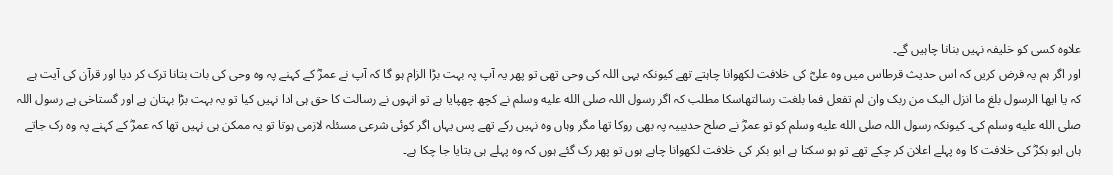علاوہ کسی کو خلیفہ نہیں بنانا چاہیں گے۔
اور اگر ہم یہ فرض کریں کہ اس حدیث قرطاس میں وہ علیؓ کی خلافت لکھوانا چاہتے تھے کیونکہ یہی اللہ کی وحی تھی تو پھر یہ آپ پہ بہت بڑا الزام ہو گا کہ آپ نے عمرؓ کے کہنے پہ وہ وحی کی بات بتانا ترک کر دیا اور قرآن کی آیت ہے کہ یا ایها الرسول بلغ ما انزل الیک من ربک وان لم تفعل فما بلغت رسالتهاسکا مطلب کہ اگر رسول اللہ صلى الله عليه وسلم نے کچھ چھپایا ہے تو انہوں نے رسالت کا حق ہی ادا نہیں کیا تو یہ بہت بڑا بہتان ہے اور گستاخی ہے رسول اللہ صلى الله عليه وسلم کی۔ کیونکہ رسول اللہ صلى الله عليه وسلم کو تو عمرؓ نے صلح حدیبیہ پہ بھی روکا تھا مگر وہاں وہ نہیں رکے تھے پس یہاں اگر کوئی شرعی مسئلہ لازمی ہوتا تو یہ ممکن ہی نہیں تھا کہ عمرؓ کے کہنے پہ وہ رک جاتے ہاں ابو بکرؓ کی خلافت کا وہ پہلے اعلان کر چکے تھے تو ہو سکتا ہے ابو بکر کی خلافت لکھوانا چاہے ہوں تو پھر رک گئے ہوں کہ وہ پہلے ہی بتایا جا چکا ہے۔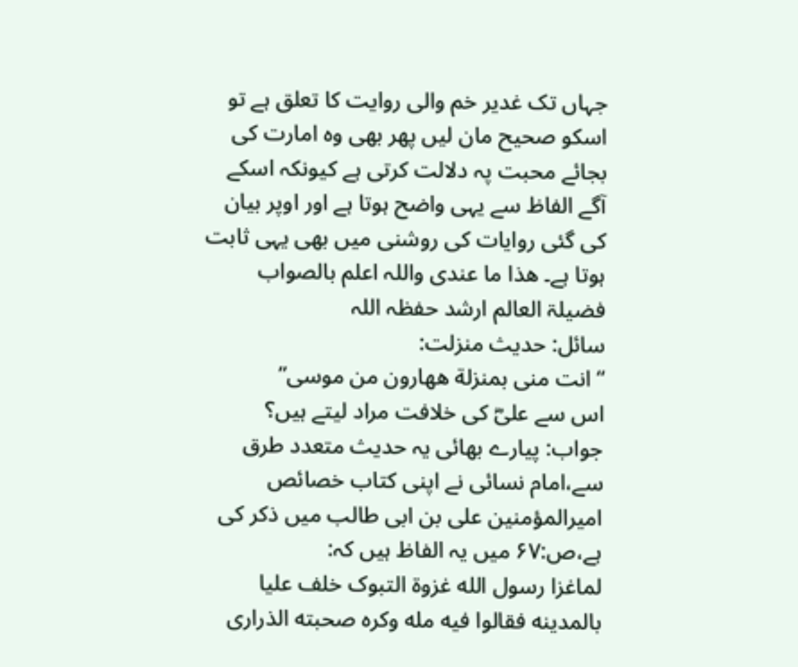جہاں تک غدیر خم والی روایت کا تعلق ہے تو اسکو صحیح مان لیں پھر بھی وہ امارت کی بجائے محبت پہ دلالت کرتی ہے کیونکہ اسکے آگے الفاظ سے یہی واضح ہوتا ہے اور اوپر بیان کی گئی روایات کی روشنی میں بھی یہی ثابت ہوتا ہے۔ ھذا ما عندی واللہ اعلم بالصواب
فضیلۃ العالم ارشد حفظہ اللہ
سائل: حدیث منزلت:
“انت منی بمنزلة ههارون من موسى”
اس سے علیؓ کی خلافت مراد لیتے ہیں؟
جواب: پیارے بھائی یہ حدیث متعدد طرق سے،امام نسائی نے اپنی کتاب خصائص امیرالمؤمنین علی بن ابی طالب میں ذکر کی ہے،ص:۶۷ میں یہ الفاظ ہیں کہ:
لماغزا رسول الله غزوة التبوک خلف علیا بالمدینه فقالوا فیه مله وکره صحبته الذراری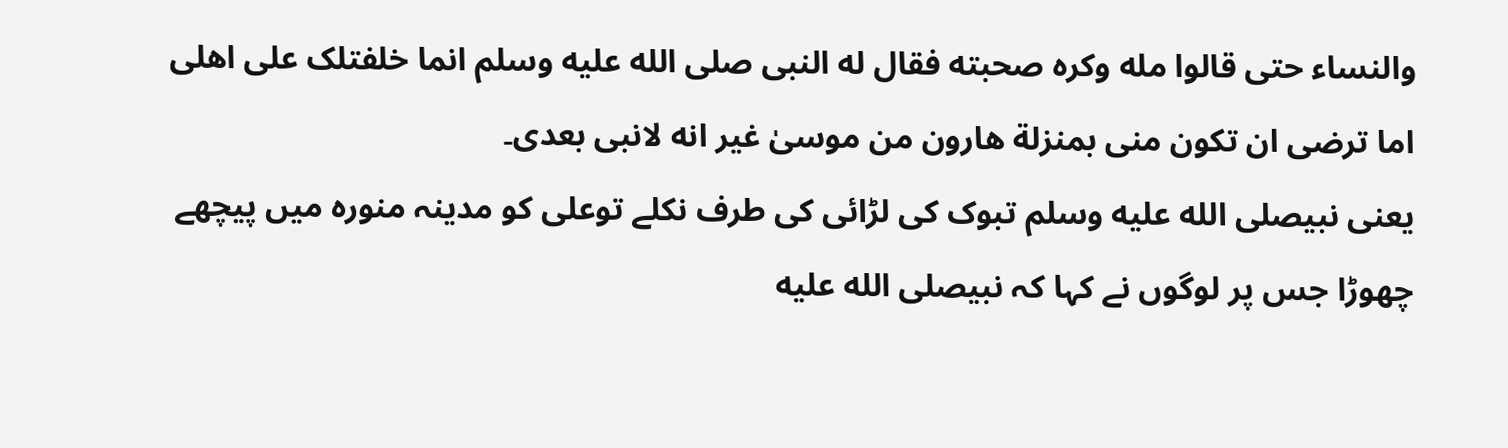والنساء حتی قالوا مله وکره صحبته فقال له النبی صلى الله عليه وسلم انما خلفتلک علی اهلی اما ترضی ان تکون منی بمنزلة هارون من موسیٰ غیر انه لانبی بعدی۔
یعنی نبیصلى الله عليه وسلم تبوک کی لڑائی کی طرف نکلے توعلی کو مدینہ منورہ میں پیچھے چھوڑا جس پر لوگوں نے کہا کہ نبیصلى الله عليه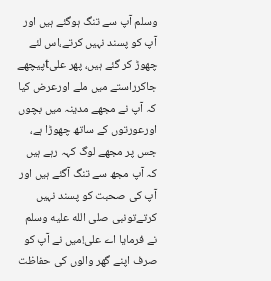وسلم آپ سے تنگ ہوگئے ہیں اور آپ کو پسند نہیں کرتے،اس لئے چھوڑ کر گئے ہیں، پھر علیtپیچھے جاکرراستے میں ملے اورعرض کیا کہ آپ نے مجھے مدینہ میں بچوں اورعورتوں کے ساتھ چھوڑا ہے، جس پر مجھے لوگ کہہ رہے ہیں کہ آپ مجھ سے تنگ آگئے ہیں اور آپ کی صحبت کو پسند نہیں کرتےتونبی صلى الله عليه وسلم نے فرمایا اے علی!میں نے آپ کو صرف اپنے گھر والوں کی حفاظت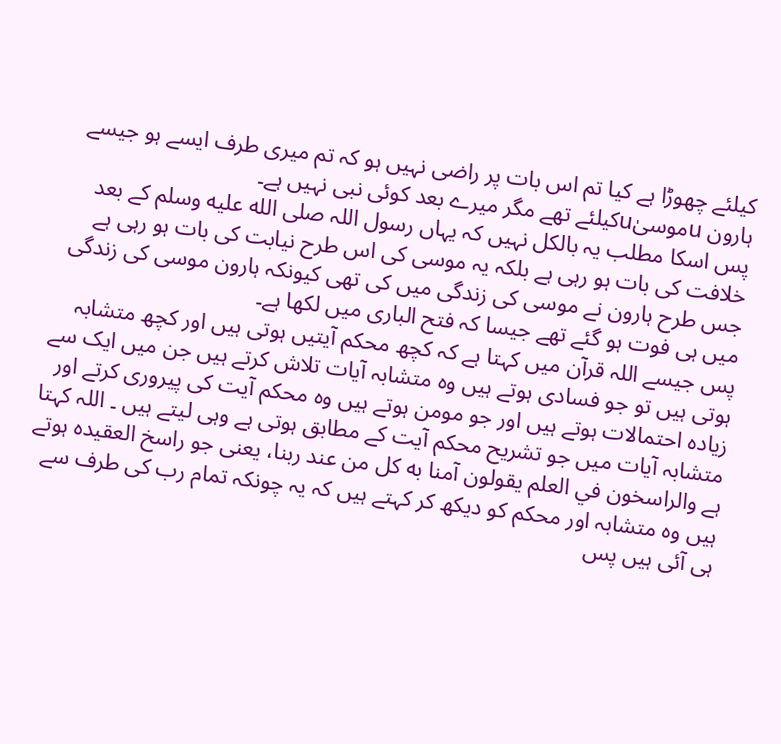کیلئے چھوڑا ہے کیا تم اس بات پر راضی نہیں ہو کہ تم میری طرف ایسے ہو جیسے ہارون uموسیٰuکیلئے تھے مگر میرے بعد کوئی نبی نہیں ہے۔
پس اسکا مطلب یہ بالکل نہیں کہ یہاں رسول اللہ صلى الله عليه وسلم کے بعد خلافت کی بات ہو رہی ہے بلکہ یہ موسی کی اس طرح نیابت کی بات ہو رہی ہے جس طرح ہارون نے موسی کی زندگی میں کی تھی کیونکہ ہارون موسی کی زندگی میں ہی فوت ہو گئے تھے جیسا کہ فتح الباری میں لکھا ہے۔
پس جیسے اللہ قرآن میں کہتا ہے کہ کچھ محکم آیتیں ہوتی ہیں اور کچھ متشابہ ہوتی ہیں تو جو فسادی ہوتے ہیں وہ متشابہ آیات تلاش کرتے ہیں جن میں ایک سے زیادہ احتمالات ہوتے ہیں اور جو مومن ہوتے ہیں وہ محکم آیت کی پیروری کرتے اور متشابہ آیات میں جو تشریح محکم آیت کے مطابق ہوتی ہے وہی لیتے ہیں ۔ اللہ کہتا ہے والراسخون في العلم يقولون آمنا به كل من عند ربنا، یعنی جو راسخ العقیدہ ہوتے ہیں وہ متشابہ اور محکم کو دیکھ کر کہتے ہیں کہ یہ چونکہ تمام رب کی طرف سے ہی آئی ہیں پس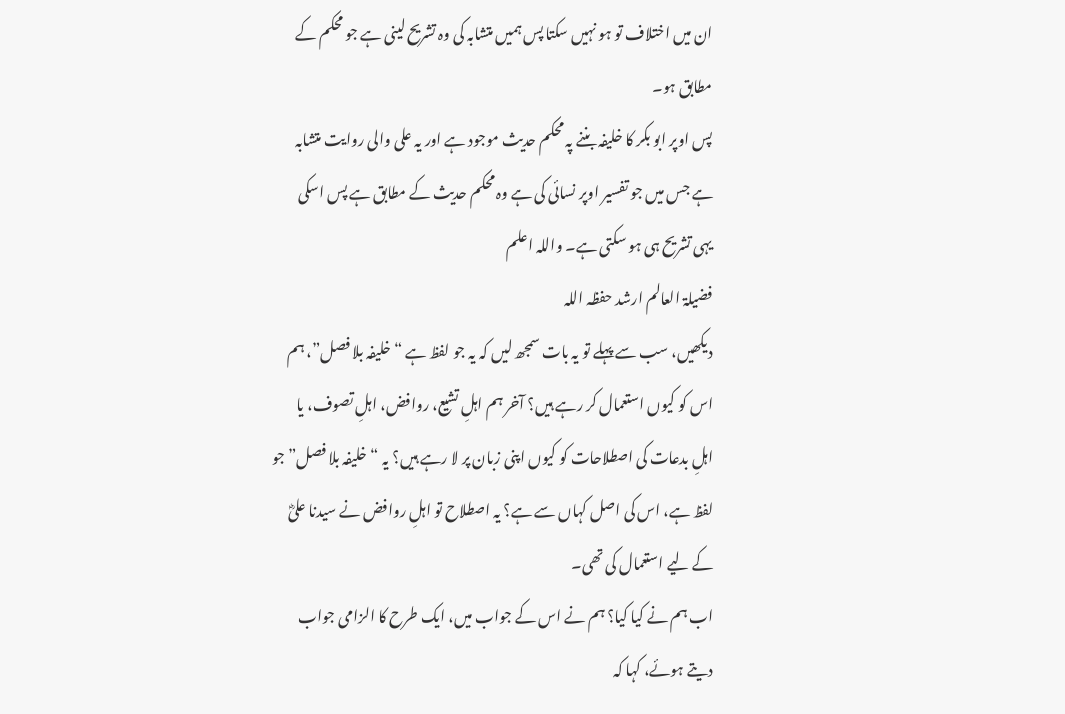ان میں اختلاف تو ہو نہیں سکتا پس ہمیں متشابہ کی وہ تشریح لینی ہے جو محکم کے مطابق ہو۔
پس اوپر ابو بکر کا خلیفہ بننے پہ محکم حدیث موجود ہے اور یہ علی والی روایت متشابہ ہے جس میں جو تفسیر اوپر نسائی کی ہے وہ محکم حدیث کے مطابق ہے پس اسکی یہی تشریح ہی ہو سکتی ہے۔ واللہ اعلم
فضیلۃ العالم ارشد حفظہ اللہ
دیکھیں، سب سے پہلے تو یہ بات سمجھ لیں کہ یہ جو لفظ ہے “خلیفہ بلا فصل”، ہم اس کو کیوں استعمال کر رہے ہیں؟ آخر ہم اہلِ تشیع، روافض، اہلِ تصوف، یا اہلِ بدعات کی اصطلاحات کو کیوں اپنی زبان پر لا رہے ہیں؟ یہ “خلیفہ بلا فصل” جو لفظ ہے، اس کی اصل کہاں سے ہے؟ یہ اصطلاح تو اہلِ روافض نے سیدنا علیؓ کے لیے استعمال کی تھی۔
اب ہم نے کیا کیا؟ ہم نے اس کے جواب میں، ایک طرح کا الزامی جواب دیتے ہوئے، کہا کہ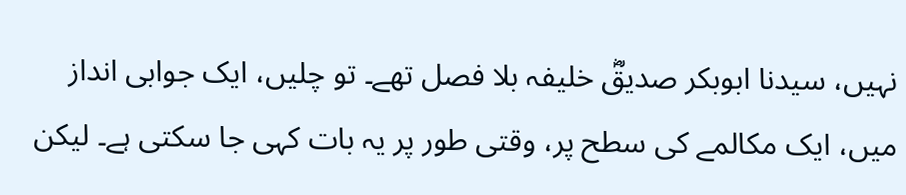نہیں، سیدنا ابوبکر صدیقؓ خلیفہ بلا فصل تھے۔ تو چلیں، ایک جوابی انداز میں، ایک مکالمے کی سطح پر، وقتی طور پر یہ بات کہی جا سکتی ہے۔ لیکن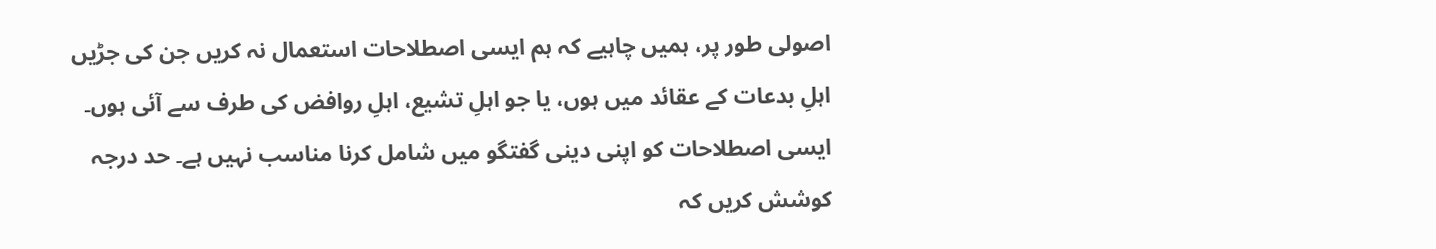اصولی طور پر، ہمیں چاہیے کہ ہم ایسی اصطلاحات استعمال نہ کریں جن کی جڑیں اہلِ بدعات کے عقائد میں ہوں، یا جو اہلِ تشیع، اہلِ روافض کی طرف سے آئی ہوں۔ ایسی اصطلاحات کو اپنی دینی گفتگو میں شامل کرنا مناسب نہیں ہے۔ حد درجہ کوشش کریں کہ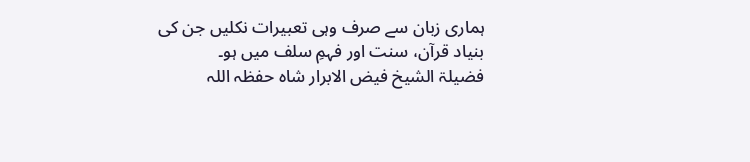ہماری زبان سے صرف وہی تعبیرات نکلیں جن کی بنیاد قرآن، سنت اور فہمِ سلف میں ہو۔
فضیلۃ الشیخ فیض الابرار شاہ حفظہ اللہ